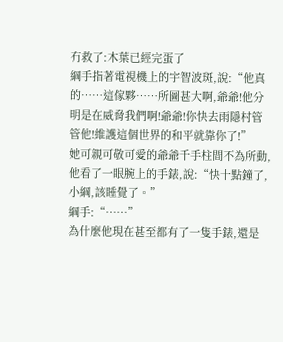冇救了:木葉已經完蛋了
綱手指著電視機上的宇智波斑,說:“他真的……這傢夥……所圖甚大啊,爺爺!他分明是在威脅我們啊!爺爺!你快去雨隱村管管他!維護這個世界的和平就靠你了!”
她可親可敬可愛的爺爺千手柱間不為所動,他看了一眼腕上的手錶,說:“快十點鐘了,小綱,該睡覺了。”
綱手:“……”
為什麼他現在甚至都有了一隻手錶,還是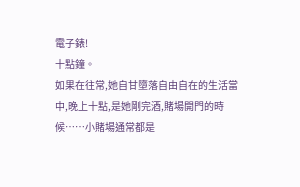電子錶!
十點鐘。
如果在往常,她自甘墮落自由自在的生活當中,晚上十點,是她剛完酒,賭場開門的時候……小賭場通常都是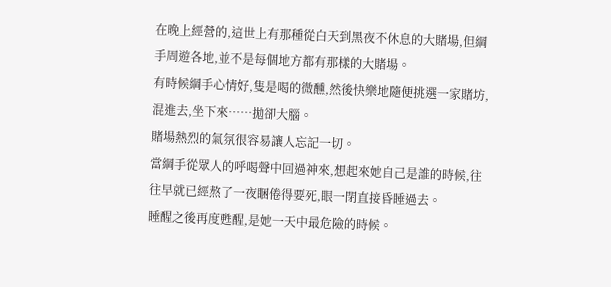在晚上經營的,這世上有那種從白天到黑夜不休息的大賭場,但綱手周遊各地,並不是每個地方都有那樣的大賭場。
有時候綱手心情好,隻是喝的微醺,然後快樂地隨便挑選一家賭坊,混進去,坐下來……拋卻大腦。
賭場熱烈的氣氛很容易讓人忘記一切。
當綱手從眾人的呼喝聲中回過神來,想起來她自己是誰的時候,往往早就已經熬了一夜睏倦得要死,眼一閉直接昏睡過去。
睡醒之後再度甦醒,是她一天中最危險的時候。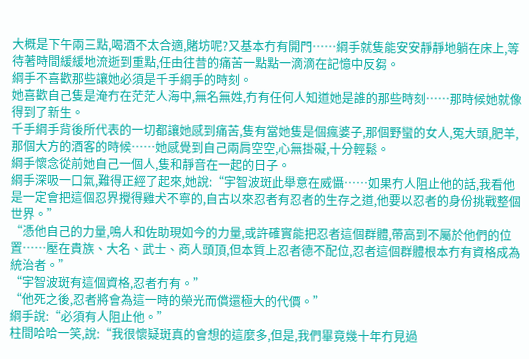大概是下午兩三點,喝酒不太合適,賭坊呢?又基本冇有開門……綱手就隻能安安靜靜地躺在床上,等待著時間緩緩地流逝到重點,任由往昔的痛苦一點點一滴滴在記憶中反芻。
綱手不喜歡那些讓她必須是千手綱手的時刻。
她喜歡自己隻是淹冇在茫茫人海中,無名無姓,冇有任何人知道她是誰的那些時刻……那時候她就像得到了新生。
千手綱手背後所代表的一切都讓她感到痛苦,隻有當她隻是個瘋婆子,那個野蠻的女人,冤大頭,肥羊,那個大方的酒客的時候……她感覺到自己兩肩空空,心無掛礙,十分輕鬆。
綱手懷念從前她自己一個人,隻和靜音在一起的日子。
綱手深吸一口氣,難得正經了起來,她說:“宇智波斑此舉意在威懾……如果冇人阻止他的話,我看他是一定會把這個忍界攪得雞犬不寧的,自古以來忍者有忍者的生存之道,他要以忍者的身份挑戰整個世界。”
“憑他自己的力量,鳴人和佐助現如今的力量,或許確實能把忍者這個群體,帶高到不屬於他們的位置……壓在貴族、大名、武士、商人頭頂,但本質上忍者德不配位,忍者這個群體根本冇有資格成為統治者。”
“宇智波斑有這個資格,忍者冇有。”
“他死之後,忍者將會為這一時的榮光而償還極大的代價。”
綱手說:“必須有人阻止他。”
柱間哈哈一笑,說:“我很懷疑斑真的會想的這麼多,但是,我們畢竟幾十年冇見過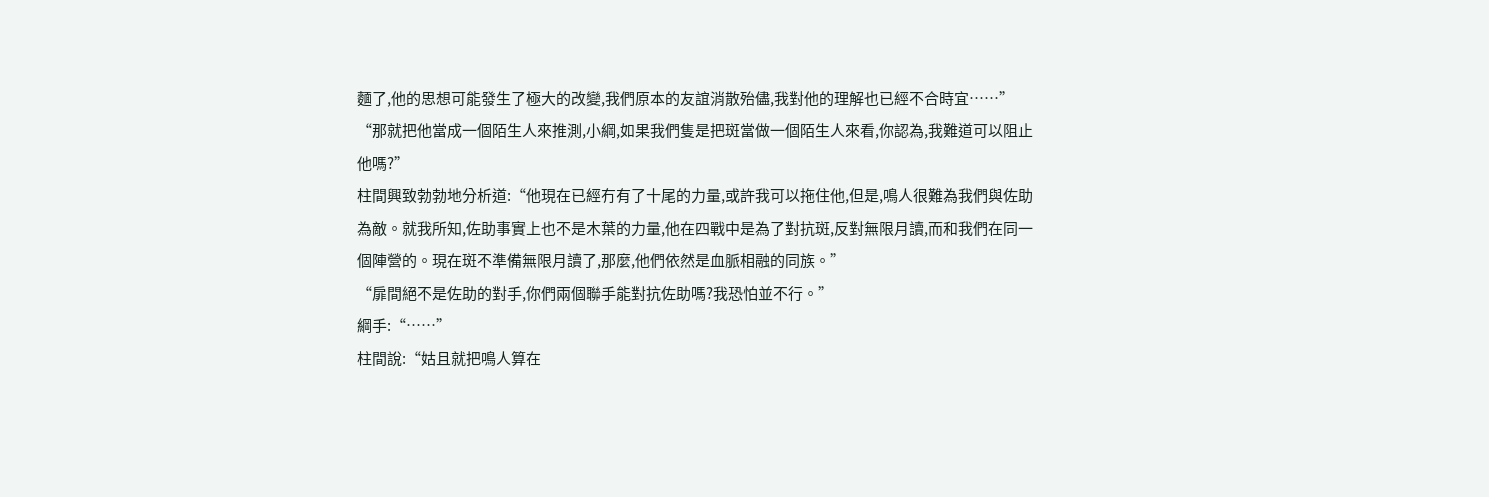麵了,他的思想可能發生了極大的改變,我們原本的友誼消散殆儘,我對他的理解也已經不合時宜……”
“那就把他當成一個陌生人來推測,小綱,如果我們隻是把斑當做一個陌生人來看,你認為,我難道可以阻止他嗎?”
柱間興致勃勃地分析道:“他現在已經冇有了十尾的力量,或許我可以拖住他,但是,鳴人很難為我們與佐助為敵。就我所知,佐助事實上也不是木葉的力量,他在四戰中是為了對抗斑,反對無限月讀,而和我們在同一個陣營的。現在斑不準備無限月讀了,那麼,他們依然是血脈相融的同族。”
“扉間絕不是佐助的對手,你們兩個聯手能對抗佐助嗎?我恐怕並不行。”
綱手:“……”
柱間說:“姑且就把鳴人算在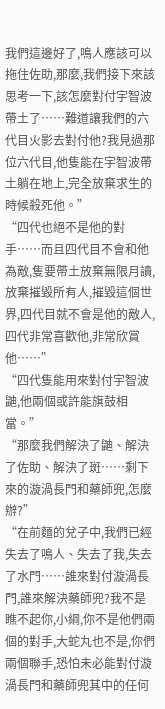我們這邊好了,鳴人應該可以拖住佐助,那麼,我們接下來該思考一下,該怎麼對付宇智波帶土了……難道讓我們的六代目火影去對付他?我見過那位六代目,他隻能在宇智波帶土躺在地上,完全放棄求生的時候殺死他。”
“四代也絕不是他的對手……而且四代目不會和他為敵,隻要帶土放棄無限月讀,放棄摧毀所有人,摧毀這個世界,四代目就不會是他的敵人,四代非常喜歡他,非常欣賞他……”
“四代隻能用來對付宇智波鼬,他兩個或許能旗鼓相當。”
“那麼我們解決了鼬、解決了佐助、解決了斑……剩下來的漩渦長門和藥師兜,怎麼辦?”
“在前麵的兌子中,我們已經失去了鳴人、失去了我,失去了水門……誰來對付漩渦長門,誰來解決藥師兜?我不是瞧不起你,小綱,你不是他們兩個的對手,大蛇丸也不是,你們兩個聯手,恐怕未必能對付漩渦長門和藥師兜其中的任何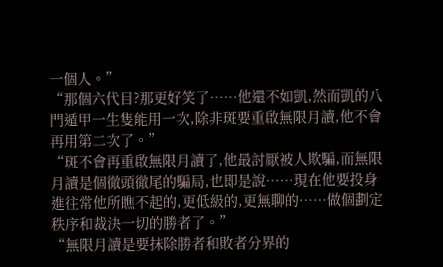一個人。”
“那個六代目?那更好笑了……他還不如凱,然而凱的八門遁甲一生隻能用一次,除非斑要重啟無限月讀,他不會再用第二次了。”
“斑不會再重啟無限月讀了,他最討厭被人欺騙,而無限月讀是個徹頭徹尾的騙局,也即是說……現在他要投身進往常他所瞧不起的,更低級的,更無聊的……做個劃定秩序和裁決一切的勝者了。”
“無限月讀是要抹除勝者和敗者分界的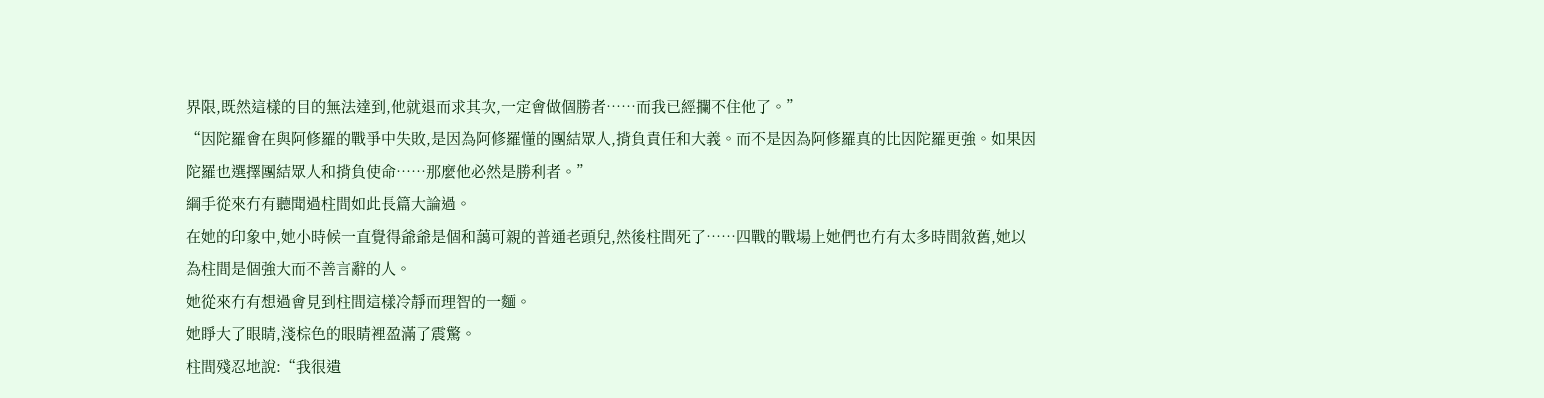界限,既然這樣的目的無法達到,他就退而求其次,一定會做個勝者……而我已經攔不住他了。”
“因陀羅會在與阿修羅的戰爭中失敗,是因為阿修羅懂的團結眾人,揹負責任和大義。而不是因為阿修羅真的比因陀羅更強。如果因陀羅也選擇團結眾人和揹負使命……那麼他必然是勝利者。”
綱手從來冇有聽聞過柱間如此長篇大論過。
在她的印象中,她小時候一直覺得爺爺是個和藹可親的普通老頭兒,然後柱間死了……四戰的戰場上她們也冇有太多時間敘舊,她以為柱間是個強大而不善言辭的人。
她從來冇有想過會見到柱間這樣冷靜而理智的一麵。
她睜大了眼睛,淺棕色的眼睛裡盈滿了震驚。
柱間殘忍地說:“我很遺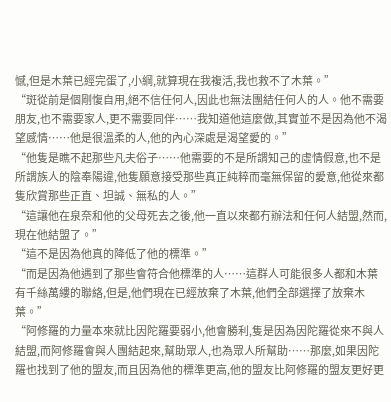憾,但是木葉已經完蛋了,小綱,就算現在我複活,我也救不了木葉。”
“斑從前是個剛愎自用,絕不信任何人,因此也無法團結任何人的人。他不需要朋友,也不需要家人,更不需要同伴……我知道他這麼做,其實並不是因為他不渴望感情……他是很溫柔的人,他的內心深處是渴望愛的。”
“他隻是瞧不起那些凡夫俗子……他需要的不是所謂知己的虛情假意,也不是所謂族人的陰奉陽違,他隻願意接受那些真正純粹而毫無保留的愛意,他從來都隻欣賞那些正直、坦誠、無私的人。”
“這讓他在泉奈和他的父母死去之後,他一直以來都冇辦法和任何人結盟,然而,現在他結盟了。”
“這不是因為他真的降低了他的標準。”
“而是因為他遇到了那些會符合他標準的人……這群人可能很多人都和木葉有千絲萬縷的聯絡,但是,他們現在已經放棄了木葉,他們全部選擇了放棄木葉。”
“阿修羅的力量本來就比因陀羅要弱小,他會勝利,隻是因為因陀羅從來不與人結盟,而阿修羅會與人團結起來,幫助眾人,也為眾人所幫助……那麼,如果因陀羅也找到了他的盟友,而且因為他的標準更高,他的盟友比阿修羅的盟友更好更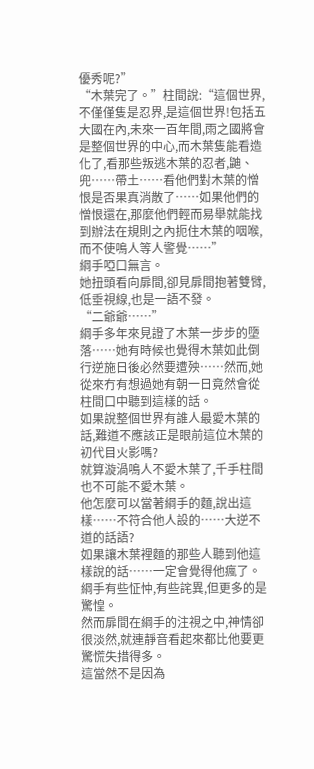優秀呢?”
“木葉完了。”柱間說:“這個世界,不僅僅隻是忍界,是這個世界!包括五大國在內,未來一百年間,雨之國將會是整個世界的中心,而木葉隻能看造化了,看那些叛逃木葉的忍者,鼬、兜……帶土……看他們對木葉的憎恨是否果真消散了……如果他們的憎恨還在,那麼他們輕而易舉就能找到辦法在規則之內扼住木葉的咽喉,而不使鳴人等人警覺……”
綱手啞口無言。
她扭頭看向扉間,卻見扉間抱著雙臂,低垂視線,也是一語不發。
“二爺爺……”
綱手多年來見證了木葉一步步的墮落……她有時候也覺得木葉如此倒行逆施日後必然要遭殃……然而,她從來冇有想過她有朝一日竟然會從柱間口中聽到這樣的話。
如果說整個世界有誰人最愛木葉的話,難道不應該正是眼前這位木葉的初代目火影嗎?
就算漩渦鳴人不愛木葉了,千手柱間也不可能不愛木葉。
他怎麼可以當著綱手的麵,說出這樣……不符合他人設的……大逆不道的話語?
如果讓木葉裡麵的那些人聽到他這樣說的話……一定會覺得他瘋了。
綱手有些怔忡,有些詫異,但更多的是驚惶。
然而扉間在綱手的注視之中,神情卻很淡然,就連靜音看起來都比他要更驚慌失措得多。
這當然不是因為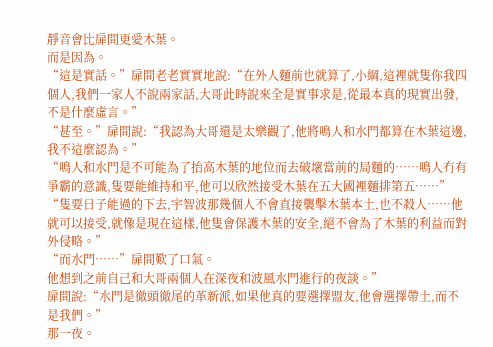靜音會比扉間更愛木葉。
而是因為。
“這是實話。”扉間老老實實地說:“在外人麵前也就算了,小綱,這裡就隻你我四個人,我們一家人不說兩家話,大哥此時說來全是實事求是,從最本真的現實出發,不是什麼虛言。”
“甚至。”扉間說:“我認為大哥還是太樂觀了,他將鳴人和水門都算在木葉這邊,我不這麼認為。”
“鳴人和水門是不可能為了抬高木葉的地位而去破壞當前的局麵的……鳴人冇有爭霸的意識,隻要能維持和平,他可以欣然接受木葉在五大國裡麵排第五……”
“隻要日子能過的下去,宇智波那幾個人不會直接襲擊木葉本土,也不殺人……他就可以接受,就像是現在這樣,他隻會保護木葉的安全,絕不會為了木葉的利益而對外侵略。”
“而水門……”扉間歎了口氣。
他想到之前自己和大哥兩個人在深夜和波風水門進行的夜談。”
扉間說:“水門是徹頭徹尾的革新派,如果他真的要選擇盟友,他會選擇帶土,而不是我們。”
那一夜。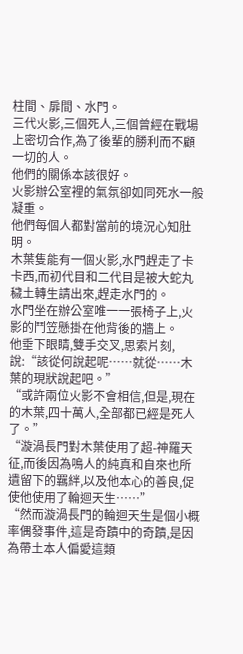柱間、扉間、水門。
三代火影,三個死人,三個曾經在戰場上密切合作,為了後輩的勝利而不顧一切的人。
他們的關係本該很好。
火影辦公室裡的氣氛卻如同死水一般凝重。
他們每個人都對當前的境況心知肚明。
木葉隻能有一個火影,水門趕走了卡卡西,而初代目和二代目是被大蛇丸穢土轉生請出來,趕走水門的。
水門坐在辦公室唯一一張椅子上,火影的鬥笠懸掛在他背後的牆上。
他垂下眼睛,雙手交叉,思索片刻,說:“該從何說起呢……就從……木葉的現狀說起吧。”
“或許兩位火影不會相信,但是,現在的木葉,四十萬人,全部都已經是死人了。”
“漩渦長門對木葉使用了超-神羅天征,而後因為鳴人的純真和自來也所遺留下的羈絆,以及他本心的善良,促使他使用了輪迴天生……”
“然而漩渦長門的輪迴天生是個小概率偶發事件,這是奇蹟中的奇蹟,是因為帶土本人偏愛這類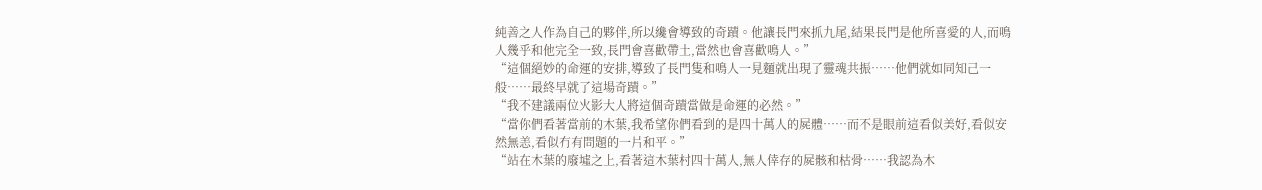純善之人作為自己的夥伴,所以纔會導致的奇蹟。他讓長門來抓九尾,結果長門是他所喜愛的人,而鳴人幾乎和他完全一致,長門會喜歡帶土,當然也會喜歡鳴人。”
“這個絕妙的命運的安排,導致了長門隻和鳴人一見麵就出現了靈魂共振……他們就如同知己一般……最終早就了這場奇蹟。”
“我不建議兩位火影大人將這個奇蹟當做是命運的必然。”
“當你們看著當前的木葉,我希望你們看到的是四十萬人的屍體……而不是眼前這看似美好,看似安然無恙,看似冇有問題的一片和平。”
“站在木葉的廢墟之上,看著這木葉村四十萬人,無人倖存的屍骸和枯骨……我認為木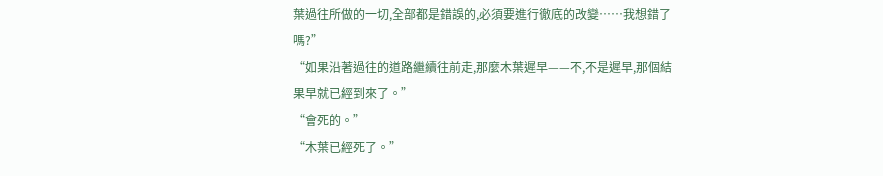葉過往所做的一切,全部都是錯誤的,必須要進行徹底的改變……我想錯了嗎?”
“如果沿著過往的道路繼續往前走,那麼木葉遲早——不,不是遲早,那個結果早就已經到來了。”
“會死的。”
“木葉已經死了。”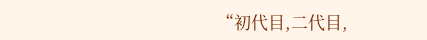“初代目,二代目,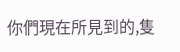你們現在所見到的,隻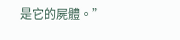是它的屍體。”